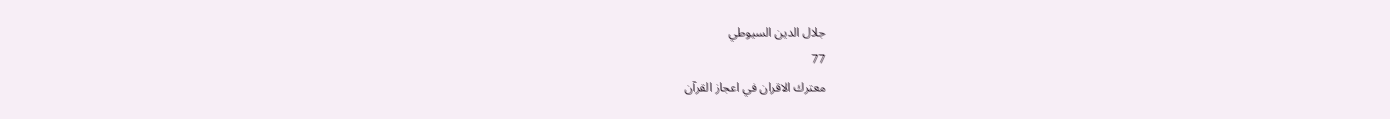جلال الدين السيوطي
77
معترك الاقران في اعجاز القرآن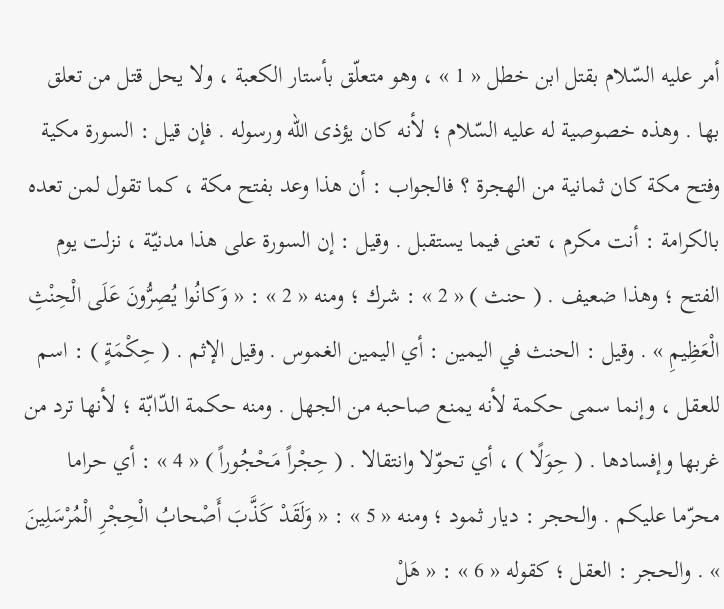أمر عليه السّلام بقتل ابن خطل « 1 » ، وهو متعلّق بأستار الكعبة ، ولا يحل قتل من تعلق بها . وهذه خصوصية له عليه السّلام ؛ لأنه كان يؤذى اللّه ورسوله . فإن قيل : السورة مكية وفتح مكة كان ثمانية من الهجرة ؟ فالجواب : أن هذا وعد بفتح مكة ، كما تقول لمن تعده بالكرامة : أنت مكرم ، تعنى فيما يستقبل . وقيل : إن السورة على هذا مدنيّة ، نزلت يوم الفتح ؛ وهذا ضعيف . ( حنث ) « 2 » : شرك ؛ ومنه « 2 » : « وَكانُوا يُصِرُّونَ عَلَى الْحِنْثِ الْعَظِيمِ » . وقيل : الحنث في اليمين : أي اليمين الغموس . وقيل الإثم . ( حِكْمَةٍ ) : اسم للعقل ، وإنما سمى حكمة لأنه يمنع صاحبه من الجهل . ومنه حكمة الدّابّة ؛ لأنها ترد من غربها وإفسادها . ( حِوَلًا ) ، أي تحوّلا وانتقالا . ( حِجْراً مَحْجُوراً ) « 4 » : أي حراما محرّما عليكم . والحجر : ديار ثمود ؛ ومنه « 5 » : « وَلَقَدْ كَذَّبَ أَصْحابُ الْحِجْرِ الْمُرْسَلِينَ » . والحجر : العقل ؛ كقوله « 6 » : « هَلْ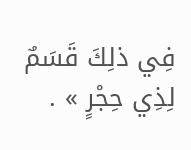فِي ذلِكَ قَسَمٌ لِذِي حِجْرٍ » .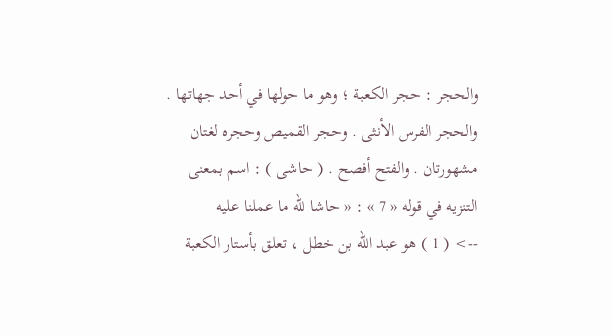والحجر : حجر الكعبة ؛ وهو ما حولها في أحد جهاتها . والحجر الفرس الأنثى . وحجر القميص وحجره لغتان مشهورتان . والفتح أفصح . ( حاشى ) : اسم بمعنى التنزيه في قوله « 7 » : « حاشا للّه ما عملنا عليه
--> ( 1 ) هو عبد اللّه بن خطل ، تعلق بأستار الكعبة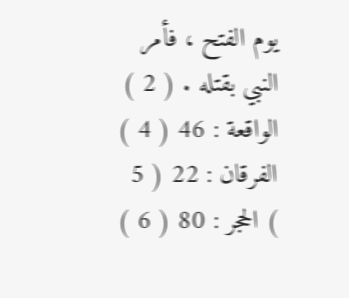يوم الفتح ، فأمر النبي بقتله . ( 2 ) الواقعة : 46 ( 4 ) الفرقان : 22 ( 5 ) الحجر : 80 ( 6 )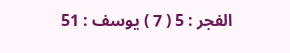الفجر : 5 ( 7 ) يوسف : 51